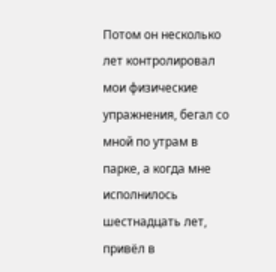Потом он несколько лет контролировал мои физические упражнения, бегал со мной по утрам в парке, а когда мне исполнилось шестнадцать лет, привёл в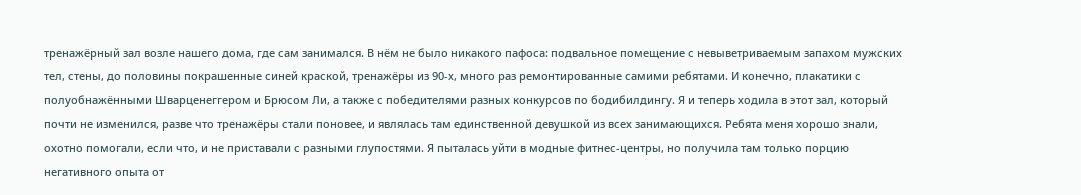тренажёрный зал возле нашего дома, где сам занимался. В нём не было никакого пафоса: подвальное помещение с невыветриваемым запахом мужских тел, стены, до половины покрашенные синей краской, тренажёры из 90-х, много раз ремонтированные самими ребятами. И конечно, плакатики с полуобнажёнными Шварценеггером и Брюсом Ли, а также с победителями разных конкурсов по бодибилдингу. Я и теперь ходила в этот зал, который почти не изменился, разве что тренажёры стали поновее, и являлась там единственной девушкой из всех занимающихся. Ребята меня хорошо знали, охотно помогали, если что, и не приставали с разными глупостями. Я пыталась уйти в модные фитнес-центры, но получила там только порцию негативного опыта от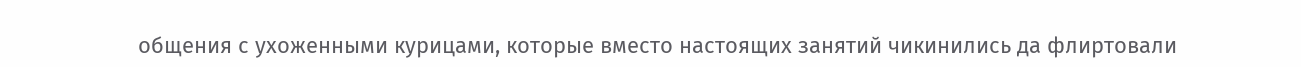общения с ухоженными курицами, которые вместо настоящих занятий чикинились да флиртовали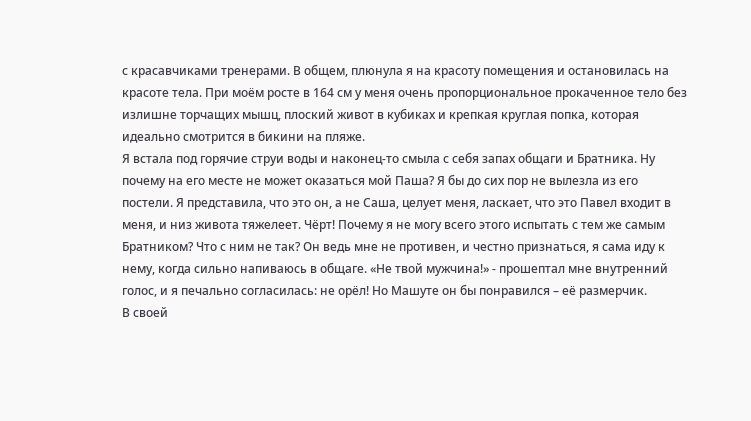с красавчиками тренерами. В общем, плюнула я на красоту помещения и остановилась на красоте тела. При моём росте в 164 см у меня очень пропорциональное прокаченное тело без излишне торчащих мышц, плоский живот в кубиках и крепкая круглая попка, которая идеально смотрится в бикини на пляже.
Я встала под горячие струи воды и наконец-то смыла с себя запах общаги и Братника. Ну почему на его месте не может оказаться мой Паша? Я бы до сих пор не вылезла из его постели. Я представила, что это он, а не Саша, целует меня, ласкает, что это Павел входит в меня, и низ живота тяжелеет. Чёрт! Почему я не могу всего этого испытать с тем же самым Братником? Что с ним не так? Он ведь мне не противен, и честно признаться, я сама иду к нему, когда сильно напиваюсь в общаге. «Не твой мужчина!» - прошептал мне внутренний голос, и я печально согласилась: не орёл! Но Машуте он бы понравился – её размерчик.
В своей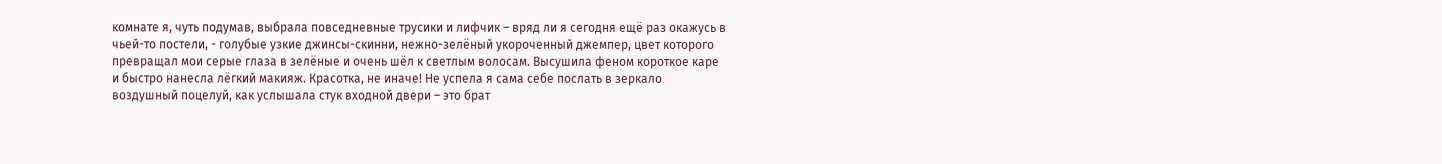комнате я, чуть подумав, выбрала повседневные трусики и лифчик – вряд ли я сегодня ещё раз окажусь в чьей-то постели, - голубые узкие джинсы-скинни, нежно-зелёный укороченный джемпер, цвет которого превращал мои серые глаза в зелёные и очень шёл к светлым волосам. Высушила феном короткое каре и быстро нанесла лёгкий макияж. Красотка, не иначе! Не успела я сама себе послать в зеркало воздушный поцелуй, как услышала стук входной двери – это брат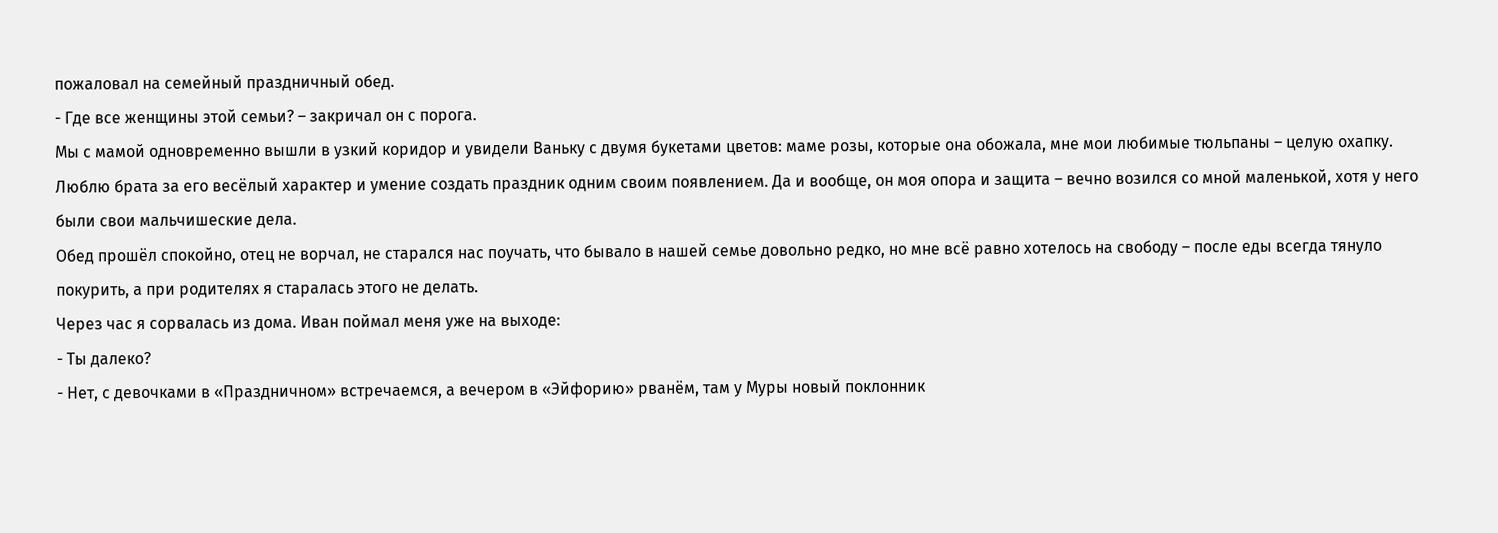пожаловал на семейный праздничный обед.
- Где все женщины этой семьи? – закричал он с порога.
Мы с мамой одновременно вышли в узкий коридор и увидели Ваньку с двумя букетами цветов: маме розы, которые она обожала, мне мои любимые тюльпаны – целую охапку. Люблю брата за его весёлый характер и умение создать праздник одним своим появлением. Да и вообще, он моя опора и защита – вечно возился со мной маленькой, хотя у него были свои мальчишеские дела.
Обед прошёл спокойно, отец не ворчал, не старался нас поучать, что бывало в нашей семье довольно редко, но мне всё равно хотелось на свободу – после еды всегда тянуло покурить, а при родителях я старалась этого не делать.
Через час я сорвалась из дома. Иван поймал меня уже на выходе:
- Ты далеко?
- Нет, с девочками в «Праздничном» встречаемся, а вечером в «Эйфорию» рванём, там у Муры новый поклонник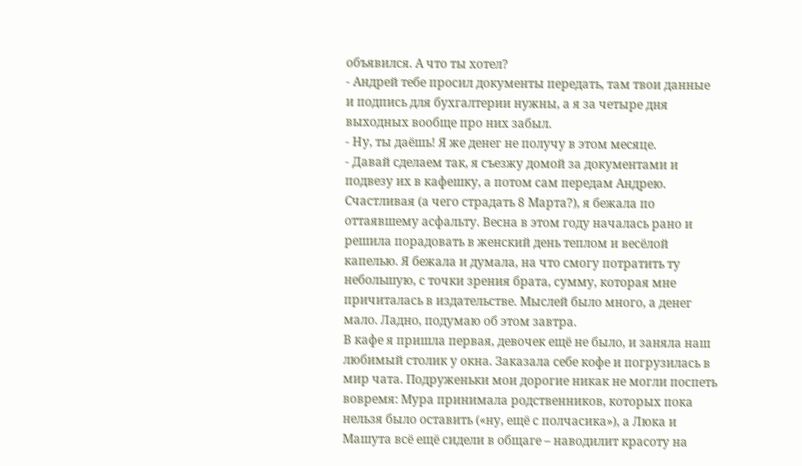объявился. А что ты хотел?
- Андрей тебе просил документы передать, там твои данные и подпись для бухгалтерии нужны, а я за четыре дня выходных вообще про них забыл.
- Ну, ты даёшь! Я же денег не получу в этом месяце.
- Давай сделаем так, я съезжу домой за документами и подвезу их в кафешку, а потом сам передам Андрею.
Счастливая (а чего страдать 8 Марта?), я бежала по оттаявшему асфальту. Весна в этом году началась рано и решила порадовать в женский день теплом и весёлой капелью. Я бежала и думала, на что смогу потратить ту небольшую, с точки зрения брата, сумму, которая мне причиталась в издательстве. Мыслей было много, а денег мало. Ладно, подумаю об этом завтра.
В кафе я пришла первая, девочек ещё не было, и заняла наш любимый столик у окна. Заказала себе кофе и погрузилась в мир чата. Подруженьки мои дорогие никак не могли поспеть вовремя: Мура принимала родственников, которых пока нельзя было оставить («ну, ещё с полчасика»), а Люка и Машута всё ещё сидели в общаге – наводилит красоту на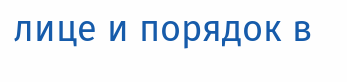лице и порядок в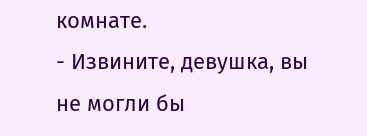комнате.
- Извините, девушка, вы не могли бы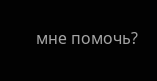мне помочь?